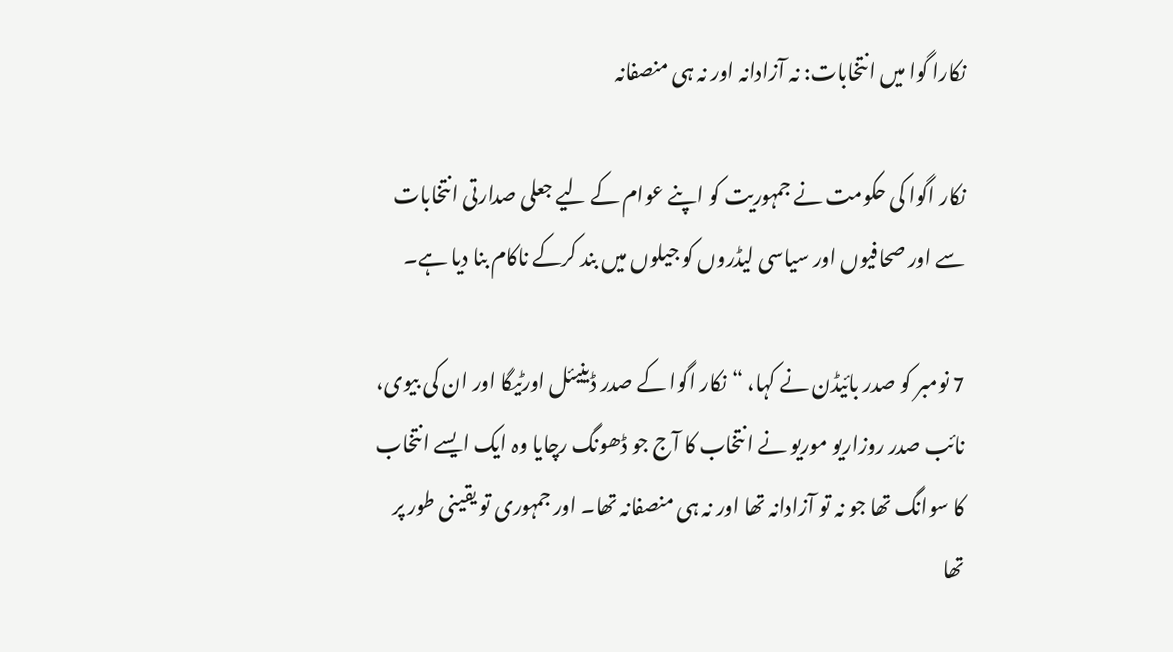نکارا گوا میں انتخابات: نہ آزادانہ اور نہ ہی منصفانہ

نکار اگوا کی حکومت نے جمہوریت کو اپنے عوام کے لیے جعلی صدارتی انتخابات سے اور صحافیوں اور سیاسی لیڈروں کو جیلوں میں بند کرکے ناکام بنا دیا ہے۔

7 نومبر کو صدر بائیڈن نے کہا، “نکار اگوا کے صدر ڈینیئل اورٹیگا اور ان کی بیوی، نائب صدر روزاریو موریو نے انتخاب کا آج جو ڈھونگ رچایا وہ ایک ایسے انتخاب کا سوانگ تھا جو نہ تو آزادانہ تھا اور نہ ہی منصفانہ تھا۔ اور جمہوری تو یقینی طور پر تھا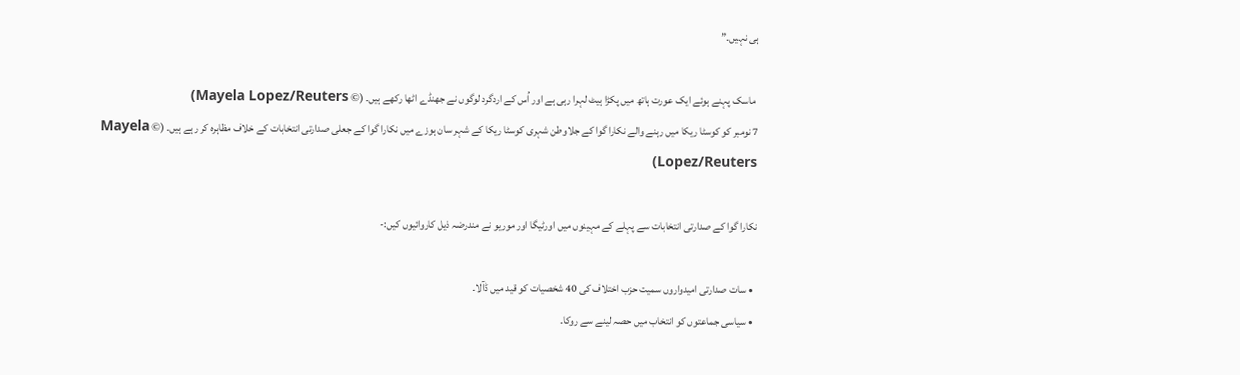ہی نہیں۔”

 ماسک پہنے ہوئے ایک عورت ہاتھ میں پکڑا ہیٹ لہرا رہی ہے اور اُس کے اردگرد لوگوں نے جھنڈے اٹھا رکھے ہیں۔ (© Mayela Lopez/Reuters)
7 نومبر کو کوسٹا ریکا میں رہنے والے نکارا گوا کے جلاوطن شہری کوسٹا ریکا کے شہر سان ہوزے میں نکارا گوا کے جعلی صدارتی انتخابات کے خلاف مظاہرہ کر رہے ہیں۔ (© Mayela Lopez/Reuters)

نکارا گوا کے صدارتی انتخابات سے پہلے کے مہینوں میں اورٹیگا اور موریو نے مندرضہ ذیل کاروائیوں کیں:-

  • سات صدارتی امیدواروں سمیت حزب اختلاف کی 40 شخصیات کو قید میں ڈآلا۔
  • سیاسی جماعتوں کو انتخاب میں حصہ لینے سے روکا۔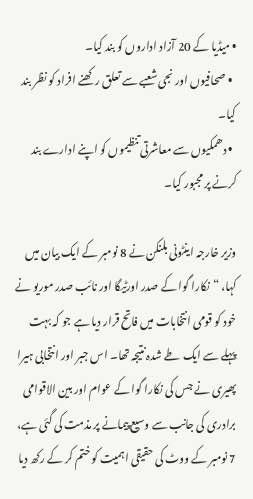• میڈیا کے 20 آزاد اداروں کو بند کیا۔
  • صحافیوں اور نجی شعبے سے تعلق رکھنے افراد کو نظر بند کیا۔
  • دھمکیوں سے معاشرتی تنظیموں کو اپنے ادارے بند کرنے پر مجبور کیا۔

وزیر خارجہ اینٹونی بلنکن نے 8 نومبر کے ایک بیان میں کہا، “نکارا گوا کے صدر اورٹیگا اور نائب صدر موریو نے خود کو قومی انتخابات میں فاتح قرار دیا ہے جو کہ بہت پہلے سے ایک طے شدہ نتیجہ تھا۔ اس جبر اور انتخابی ہیرا پھیری نے جس کی نکارا گوا کے عوام اور بین الاقوامی برادری کی جانب سے وسیع پیمانے پر مذمت کی گئی ہے، 7 نومبر کے ووٹ کی حقیقی اہمیت کو ختم کر کے رکھ دیا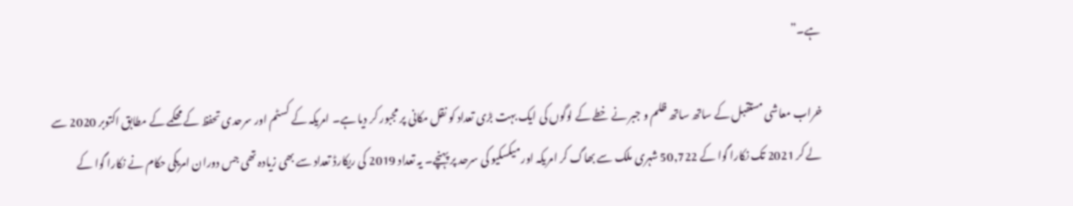ہے۔”

خراب معاشی مستقبل کے ساتھ ساتھ ظلم و جبر نے خطے کے لوگوں کی ایک بہت بڑی تعداد کو نقل مکانی پر مجبور کر دیا ہے۔ امریکہ کے کسٹم اور سرحدی تحفظ کے محکمے کے مطابق اکتوبر 2020 سے لے کر 2021 تک نکارا گوا کے 50,722 شہری ملک سے بھاگ کر امریکہ اور میکسکیو کی سرحد پر پہنچے۔ یہ تعداد 2019 کی ریکارڈ تعداد سے بھی زیادہ تھی جس دوران امریکی حکام نے نکارا گوا کے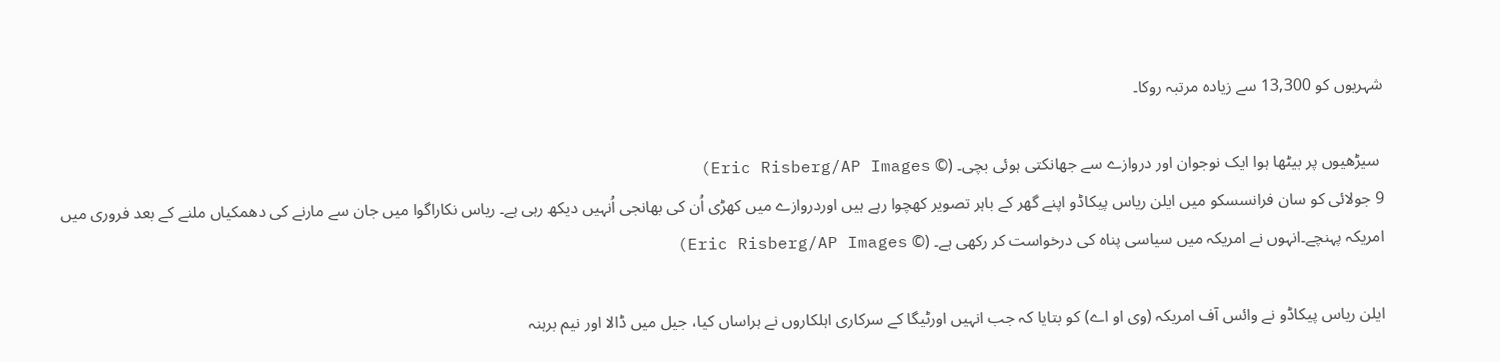شہریوں کو 13,300 سے زیادہ مرتبہ روکا۔

 سیڑھیوں پر بیٹھا ہوا ایک نوجوان اور دروازے سے جھانکتی ہوئی بچی۔ (© Eric Risberg/AP Images)
9 جولائی کو سان فرانسسکو میں ایلن ریاس پیکاڈو اپنے گھر کے باہر تصویر کھچوا رہے ہیں اوردروازے میں کھڑی اُن کی بھانجی اُنہیں دیکھ رہی ہے۔ ریاس نکاراگوا میں جان سے مارنے کی دھمکیاں ملنے کے بعد فروری میں امریکہ پہنچے۔انہوں نے امریکہ میں سیاسی پناہ کی درخواست کر رکھی ہے۔ (© Eric Risberg/AP Images)

ایلن ریاس پیکاڈو نے وائس آف امریکہ (وی او اے) کو بتایا کہ جب انہیں اورٹیگا کے سرکاری اہلکاروں نے ہراساں کیا، جیل میں ڈالا اور نیم برہنہ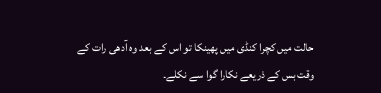حالت میں کچرا کنڈی میں پھینکا تو اس کے بعد وہ آدھی رات کے وقت بس کے ذریعے نکارا گوا سے نکلے۔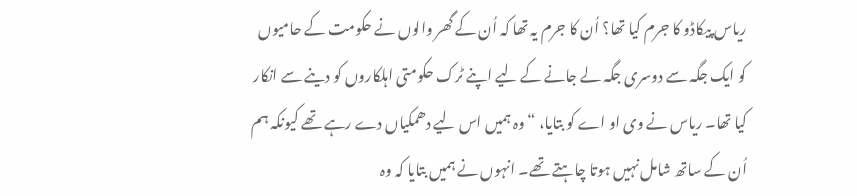ریاس پیکاڈو کا جرم کیا تھا؟ اُن کا جرم یہ تھا کہ اُن کے گھر والوں نے حکومت کے حامیوں کو ایک جگہ سے دوسری جگہ لے جانے کے لیے اپنے ٹرک حکومتی اہلکاروں کو دینے سے انکار کیا تھا۔ ریاس نے وی او اے کو بتایا، “وہ ہمیں اس لیے دھمکیاں دے رہے تھے کیونکہ ہم اُن کے ساتھ شامل نہیں ہوتا چاہتے تھے۔ انہوں نے ہمیں بتایا کہ وہ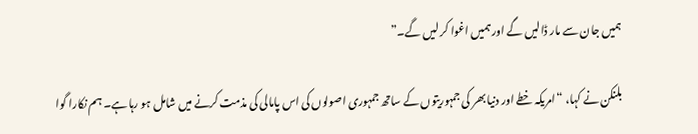ہمیں جان سے مار ڈالیں گے اور ہمیں اغوا کر لیں گے۔”

بلنکن نے کہا، “امریکہ خطے اور دنیا بھر کی جمہوریتوں کے ساتھ جمہوری اصولوں کی اس پامالی کی مذمت کرنے میں شامل ہو رہا ہے۔ ہم نکارا گوا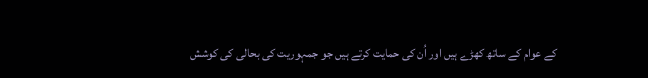کے عوام کے ساتھ کھڑے ہیں اور اُن کی حمایت کرتے ہیں جو جمہوریت کی بحالی کی کوشش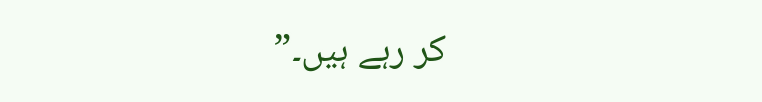کر رہے ہیں۔”